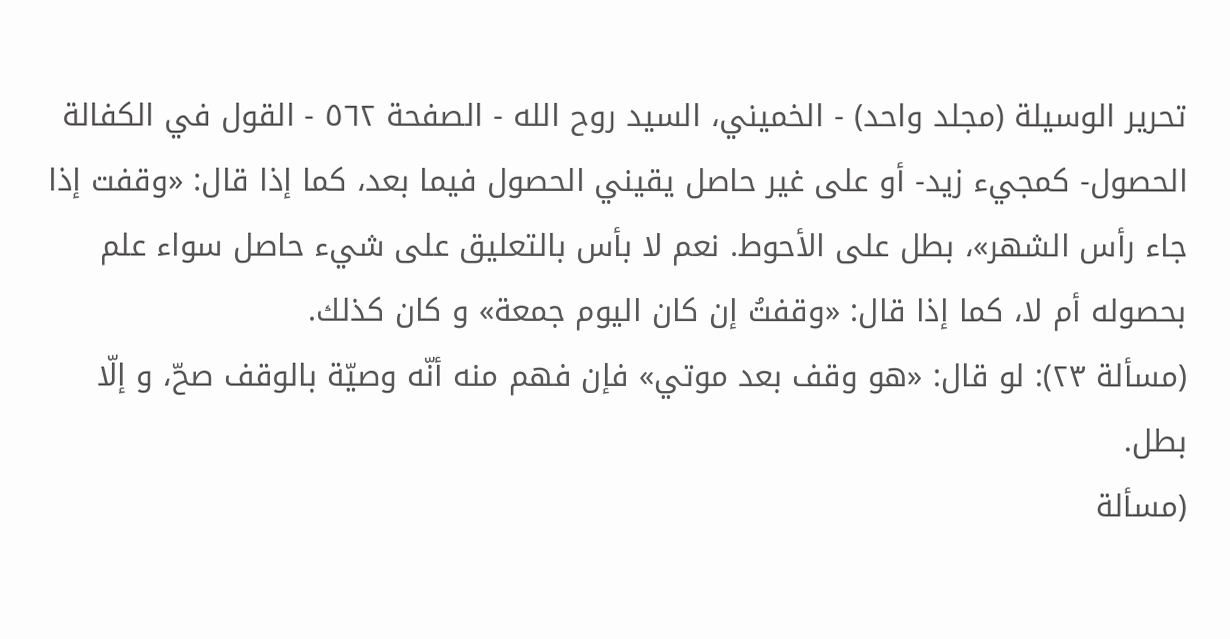تحرير الوسيلة (مجلد واحد) - الخميني، السيد روح الله - الصفحة ٥٦٢ - القول في الكفالة
الحصول- كمجيء زيد- أو على غير حاصل يقيني الحصول فيما بعد، كما إذا قال: «وقفت إذا جاء رأس الشهر»، بطل على الأحوط. نعم لا بأس بالتعليق على شيء حاصل سواء علم بحصوله أم لا، كما إذا قال: «وقفتُ إن كان اليوم جمعة» و كان كذلك.
(مسألة ٢٣): لو قال: «هو وقف بعد موتي» فإن فهم منه أنّه وصيّة بالوقف صحّ، و إلّا بطل.
(مسألة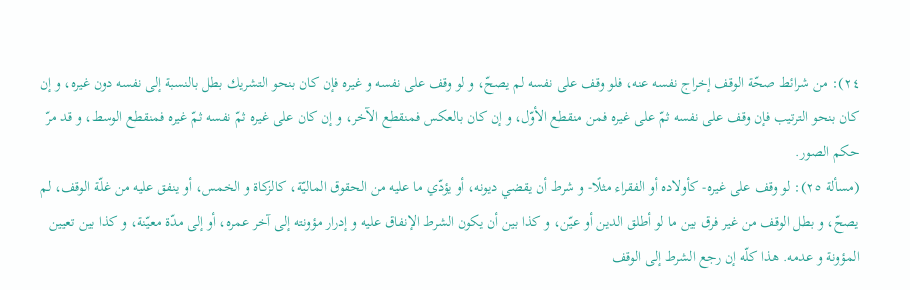٢٤): من شرائط صحّة الوقف إخراج نفسه عنه، فلو وقف على نفسه لم يصحّ، و لو وقف على نفسه و غيره فإن كان بنحو التشريك بطل بالنسبة إلى نفسه دون غيره، و إن كان بنحو الترتيب فإن وقف على نفسه ثمّ على غيره فمن منقطع الأوّل، و إن كان بالعكس فمنقطع الآخر، و إن كان على غيره ثمّ نفسه ثمّ غيره فمنقطع الوسط، و قد مرّ حكم الصور.
(مسألة ٢٥): لو وقف على غيره- كأولاده أو الفقراء مثلًا- و شرط أن يقضي ديونه، أو يؤدّي ما عليه من الحقوق الماليّة، كالزكاة و الخمس، أو ينفق عليه من غلّة الوقف، لم يصحّ، و بطل الوقف من غير فرق بين ما لو أطلق الدين أو عيّن، و كذا بين أن يكون الشرط الإنفاق عليه و إدرار مؤونته إلى آخر عمره، أو إلى مدّة معيّنة، و كذا بين تعيين المؤونة و عدمه. هذا كلّه إن رجع الشرط إلى الوقف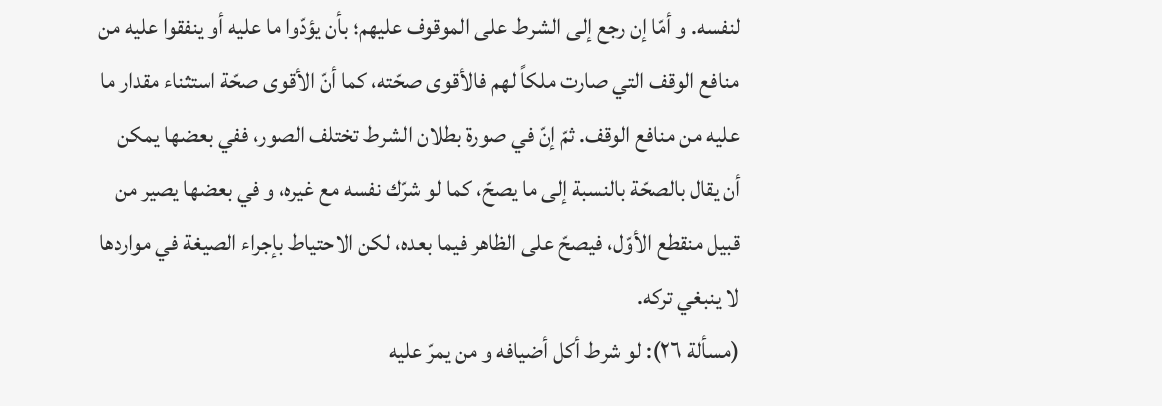لنفسه. و أمّا إن رجع إلى الشرط على الموقوف عليهم؛ بأن يؤدّوا ما عليه أو ينفقوا عليه من منافع الوقف التي صارت ملكاً لهم فالأقوى صحّته، كما أنّ الأقوى صحّة استثناء مقدار ما عليه من منافع الوقف. ثمّ إنّ في صورة بطلان الشرط تختلف الصور، ففي بعضها يمكن أن يقال بالصحّة بالنسبة إلى ما يصحّ، كما لو شرّك نفسه مع غيره، و في بعضها يصير من قبيل منقطع الأوّل، فيصحّ على الظاهر فيما بعده، لكن الاحتياط بإجراء الصيغة في مواردها لا ينبغي تركه.
(مسألة ٢٦): لو شرط أكل أضيافه و من يمرّ عليه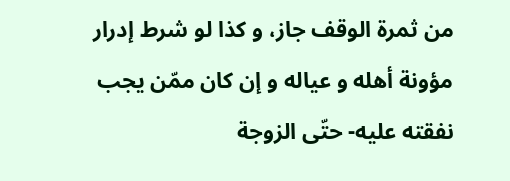من ثمرة الوقف جاز، و كذا لو شرط إدرار مؤونة أهله و عياله و إن كان ممّن يجب نفقته عليه- حتّى الزوجة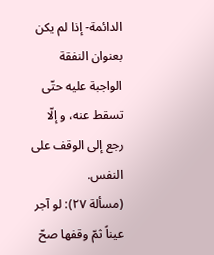الدائمة- إذا لم يكن بعنوان النفقة الواجبة عليه حتّى تسقط عنه، و إلّا رجع إلى الوقف على النفس.
(مسألة ٢٧): لو آجر عيناً ثمّ وقفها صحّ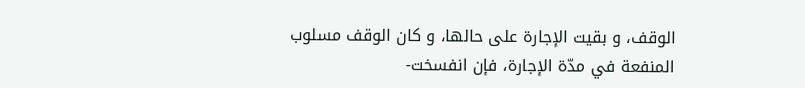الوقف، و بقيت الإجارة على حالها، و كان الوقف مسلوب المنفعة في مدّة الإجارة، فإن انفسخت-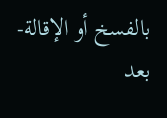بالفسخ أو الإقالة- بعد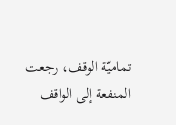تماميّة الوقف، رجعت المنفعة إلى الواقف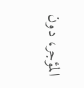المؤجر، دون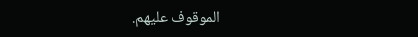الموقوف عليهم.